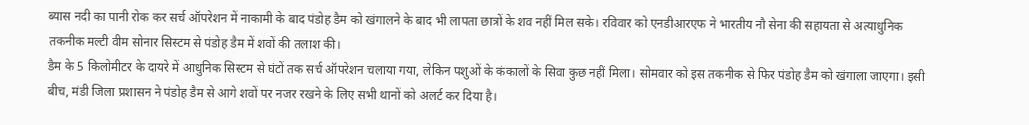ब्यास नदी का पानी रोक कर सर्च ऑपरेशन में नाकामी के बाद पंडोह डैम को खंगालने के बाद भी लापता छात्रों के शव नहीं मिल सके। रविवार को एनडीआरएफ ने भारतीय नौ सेना की सहायता से अत्याधुनिक तकनीक मल्टी वीम सोनार सिस्टम से पंडोह डैम में शवों की तलाश की।
डैम के 5 किलोमीटर के दायरे में आधुनिक सिस्टम से घंटों तक सर्च ऑपरेशन चलाया गया, लेकिन पशुओं के कंकालों के सिवा कुछ नहीं मिला। सोमवार को इस तकनीक से फिर पंडोह डैम को खंगाला जाएगा। इसी बीच, मंडी जिला प्रशासन ने पंडोह डैम से आगे शवों पर नजर रखने के लिए सभी थानों को अलर्ट कर दिया है।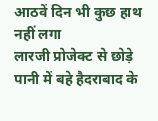आठवें दिन भी कुछ हाथ नहीं लगा
लारजी प्रोजेक्ट से छोड़े पानी में बहे हैदराबाद के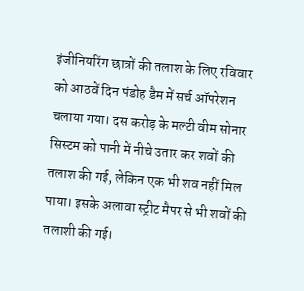इंजीनियरिंग छात्रों की तलाश के लिए रविवार को आठवें दिन पंडोह डैम में सर्च ऑपरेशन चलाया गया। दस करोड़ के मल्टी वीम सोनार सिस्टम को पानी में नीचे उतार कर शवों की तलाश की गई, लेकिन एक भी शव नहीं मिल पाया। इसके अलावा स्ट्रीट मैपर से भी शवों की तलाशी की गई।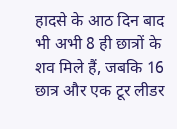हादसे के आठ दिन बाद भी अभी 8 ही छात्रों के शव मिले हैं, जबकि 16 छात्र और एक टूर लीडर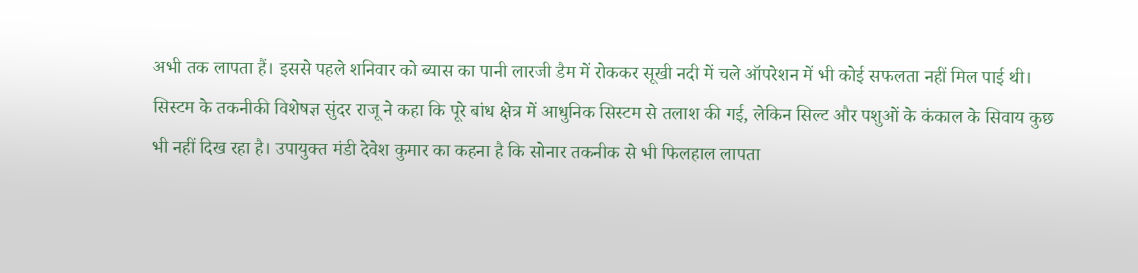अभी तक लापता हैं। इससे पहले शनिवार को ब्यास का पानी लारजी डैम में रोककर सूखी नदी में चले ऑपरेशन में भी कोई सफलता नहीं मिल पाई थी।
सिस्टम के तकनीकी विशेषज्ञ सुंदर राजू ने कहा कि पूरे बांध क्षेत्र में आधुनिक सिस्टम से तलाश की गई, लेकिन सिल्ट और पशुओं के कंकाल के सिवाय कुछ भी नहीं दिख रहा है। उपायुक्त मंडी देवेश कुमार का कहना है कि सोनार तकनीक से भी फिलहाल लापता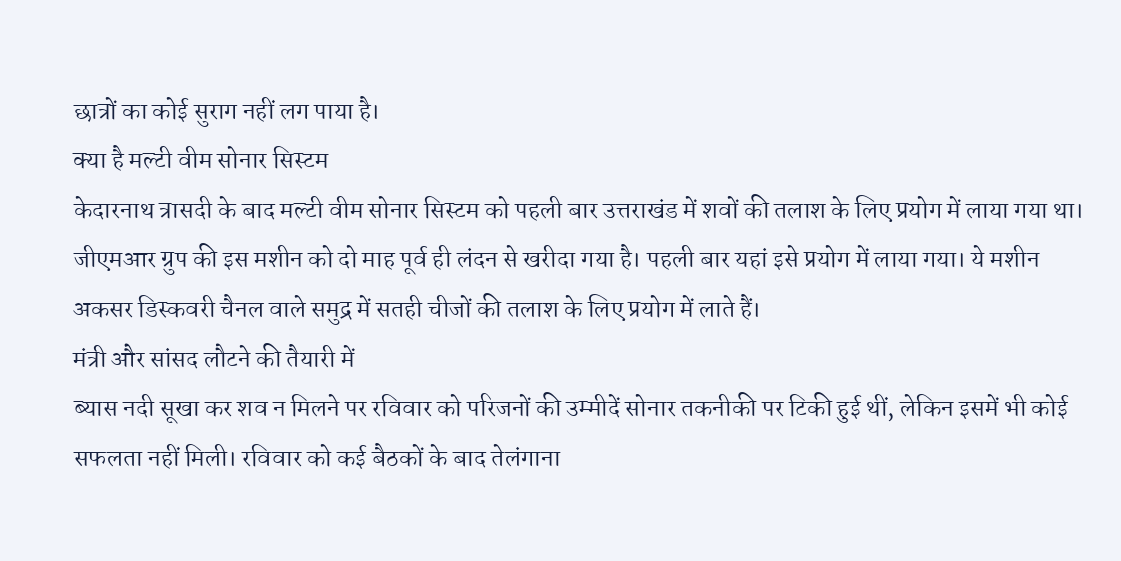छात्रों का कोई सुराग नहीं लग पाया है।
क्या है मल्टी वीम सोनार सिस्टम
केदारनाथ त्रासदी के बाद मल्टी वीम सोनार सिस्टम को पहली बार उत्तराखंड में शवों की तलाश के लिए प्रयोग में लाया गया था। जीएमआर ग्रुप की इस मशीन को दो माह पूर्व ही लंदन से खरीदा गया है। पहली बार यहां इसे प्रयोग में लाया गया। ये मशीन अकसर डिस्कवरी चैनल वाले समुद्र में सतही चीजों की तलाश के लिए प्रयोग में लाते हैं।
मंत्री और सांसद लौटने की तैयारी में
ब्यास नदी सूखा कर शव न मिलने पर रविवार को परिजनों की उम्मीदें सोनार तकनीकी पर टिकी हुई थीं, लेकिन इसमें भी कोई सफलता नहीं मिली। रविवार को कई बैठकों के बाद तेलंगाना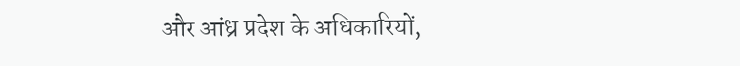और आंध्र प्रदेश के अधिकारियों,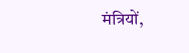मंत्रियों,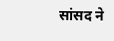सांसद ने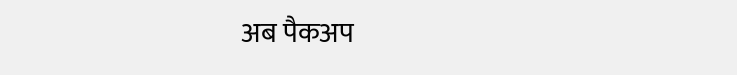अब पैकअप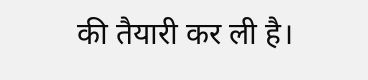की तैयारी कर ली है।